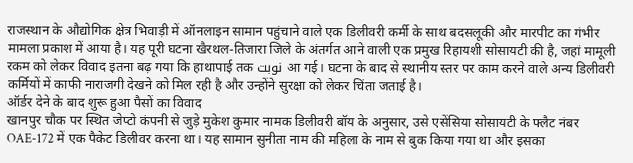राजस्थान के औद्योगिक क्षेत्र भिवाड़ी में ऑनलाइन सामान पहुंचाने वाले एक डिलीवरी कर्मी के साथ बदसलूकी और मारपीट का गंभीर मामला प्रकाश में आया है। यह पूरी घटना खैरथल-तिजारा जिले के अंतर्गत आने वाली एक प्रमुख रिहायशी सोसायटी की है, जहां मामूली रकम को लेकर विवाद इतना बढ़ गया कि हाथापाई तक نوبت आ गई। घटना के बाद से स्थानीय स्तर पर काम करने वाले अन्य डिलीवरी कर्मियों में काफी नाराजगी देखने को मिल रही है और उन्होंने सुरक्षा को लेकर चिंता जताई है।
ऑर्डर देने के बाद शुरू हुआ पैसों का विवाद
खानपुर चौक पर स्थित जेप्टो कंपनी से जुड़े मुकेश कुमार नामक डिलीवरी बॉय के अनुसार, उसे एसेंसिया सोसायटी के फ्लैट नंबर OAE-172 में एक पैकेट डिलीवर करना था। यह सामान सुनीता नाम की महिला के नाम से बुक किया गया था और इसका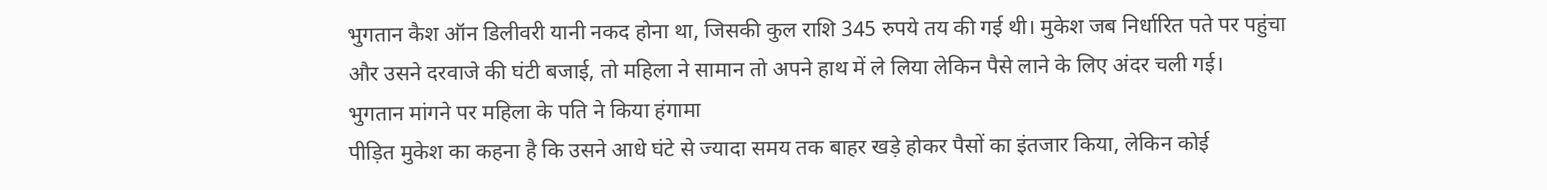भुगतान कैश ऑन डिलीवरी यानी नकद होना था, जिसकी कुल राशि 345 रुपये तय की गई थी। मुकेश जब निर्धारित पते पर पहुंचा और उसने दरवाजे की घंटी बजाई, तो महिला ने सामान तो अपने हाथ में ले लिया लेकिन पैसे लाने के लिए अंदर चली गई।
भुगतान मांगने पर महिला के पति ने किया हंगामा
पीड़ित मुकेश का कहना है कि उसने आधे घंटे से ज्यादा समय तक बाहर खड़े होकर पैसों का इंतजार किया, लेकिन कोई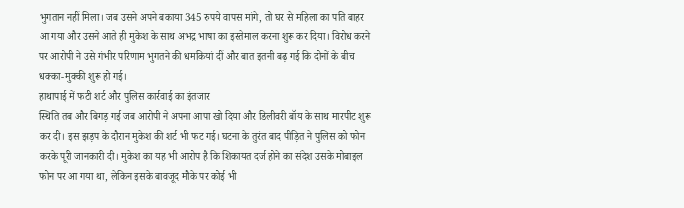भुगतान नहीं मिला। जब उसने अपने बकाया 345 रुपये वापस मांगे, तो घर से महिला का पति बाहर आ गया और उसने आते ही मुकेश के साथ अभद्र भाषा का इस्तेमाल करना शुरू कर दिया। विरोध करने पर आरोपी ने उसे गंभीर परिणाम भुगतने की धमकियां दीं और बात इतनी बढ़ गई कि दोनों के बीच धक्का-मुक्की शुरू हो गई।
हाथापाई में फटी शर्ट और पुलिस कार्रवाई का इंतजार
स्थिति तब और बिगड़ गई जब आरोपी ने अपना आपा खो दिया और डिलीवरी बॉय के साथ मारपीट शुरू कर दी। इस झड़प के दौरान मुकेश की शर्ट भी फट गई। घटना के तुरंत बाद पीड़ित ने पुलिस को फोन करके पूरी जानकारी दी। मुकेश का यह भी आरोप है कि शिकायत दर्ज होने का संदेश उसके मोबाइल फोन पर आ गया था, लेकिन इसके बावजूद मौके पर कोई भी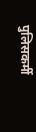पुलिसकर्मी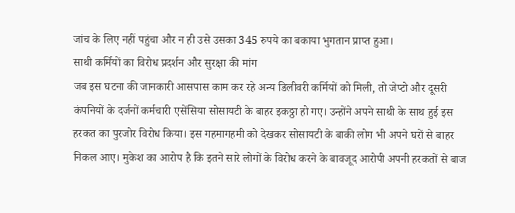जांच के लिए नहीं पहुंचा और न ही उसे उसका 345 रुपये का बकाया भुगतान प्राप्त हुआ।
साथी कर्मियों का विरोध प्रदर्शन और सुरक्षा की मांग
जब इस घटना की जानकारी आसपास काम कर रहे अन्य डिलीवरी कर्मियों को मिली, तो जेप्टो और दूसरी कंपनियों के दर्जनों कर्मचारी एसेंसिया सोसायटी के बाहर इकठ्ठा हो गए। उन्होंने अपने साथी के साथ हुई इस हरकत का पुरजोर विरोध किया। इस गहमागहमी को देखकर सोसायटी के बाकी लोग भी अपने घरों से बाहर निकल आए। मुकेश का आरोप है कि इतने सारे लोगों के विरोध करने के बावजूद आरोपी अपनी हरकतों से बाज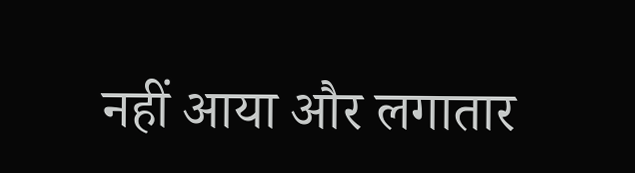नहीं आया और लगातार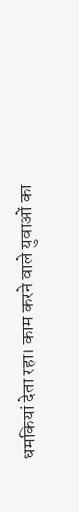धमकियां देता रहा। काम करने वाले युवाओं का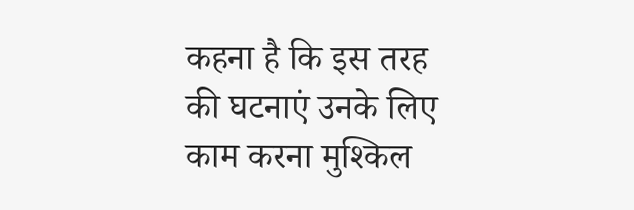कहना है कि इस तरह की घटनाएं उनके लिए काम करना मुश्किल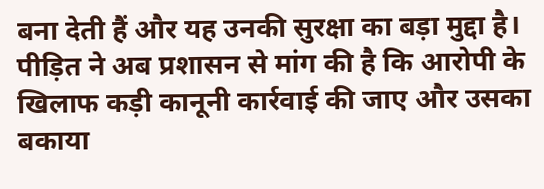बना देती हैं और यह उनकी सुरक्षा का बड़ा मुद्दा है। पीड़ित ने अब प्रशासन से मांग की है कि आरोपी के खिलाफ कड़ी कानूनी कार्रवाई की जाए और उसका बकाया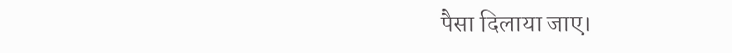पैसा दिलाया जाए।